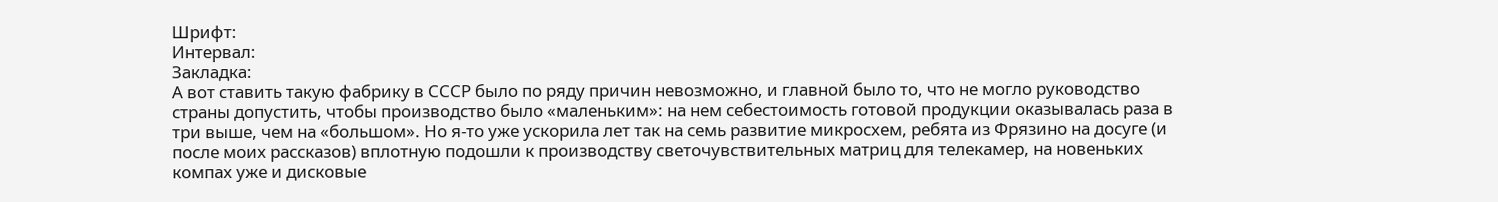Шрифт:
Интервал:
Закладка:
А вот ставить такую фабрику в СССР было по ряду причин невозможно, и главной было то, что не могло руководство страны допустить, чтобы производство было «маленьким»: на нем себестоимость готовой продукции оказывалась раза в три выше, чем на «большом». Но я-то уже ускорила лет так на семь развитие микросхем, ребята из Фрязино на досуге (и после моих рассказов) вплотную подошли к производству светочувствительных матриц для телекамер, на новеньких компах уже и дисковые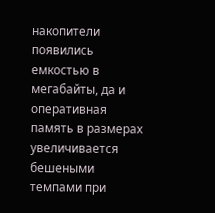накопители появились емкостью в мегабайты, да и оперативная память в размерах увеличивается бешеными темпами при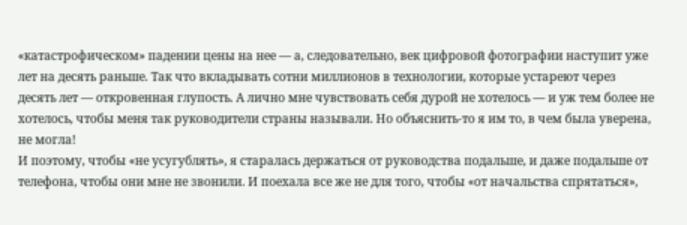«катастрофическом» падении цены на нее — а, следовательно, век цифровой фотографии наступит уже лет на десять раньше. Так что вкладывать сотни миллионов в технологии, которые устареют через десять лет — откровенная глупость. А лично мне чувствовать себя дурой не хотелось — и уж тем более не хотелось, чтобы меня так руководители страны называли. Но объяснить-то я им то, в чем была уверена, не могла!
И поэтому, чтобы «не усугублять», я старалась держаться от руководства подальше, и даже подальше от телефона, чтобы они мне не звонили. И поехала все же не для того, чтобы «от начальства спрятаться»,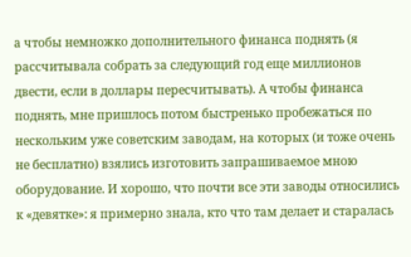а чтобы немножко дополнительного финанса поднять (я рассчитывала собрать за следующий год еще миллионов двести, если в доллары пересчитывать). А чтобы финанса поднять, мне пришлось потом быстренько пробежаться по нескольким уже советским заводам, на которых (и тоже очень не бесплатно) взялись изготовить запрашиваемое мною оборудование. И хорошо, что почти все эти заводы относились к «девятке»: я примерно знала, кто что там делает и старалась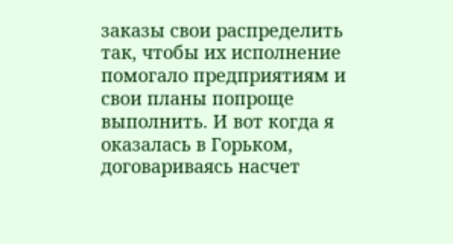заказы свои распределить так, чтобы их исполнение помогало предприятиям и свои планы попроще выполнить. И вот когда я оказалась в Горьком, договариваясь насчет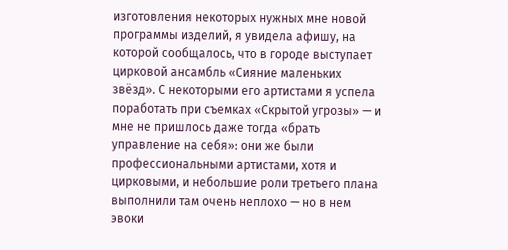изготовления некоторых нужных мне новой программы изделий, я увидела афишу, на которой сообщалось, что в городе выступает цирковой ансамбль «Сияние маленьких звёзд». С некоторыми его артистами я успела поработать при съемках «Скрытой угрозы» — и мне не пришлось даже тогда «брать управление на себя»: они же были профессиональными артистами, хотя и цирковыми, и небольшие роли третьего плана выполнили там очень неплохо — но в нем эвоки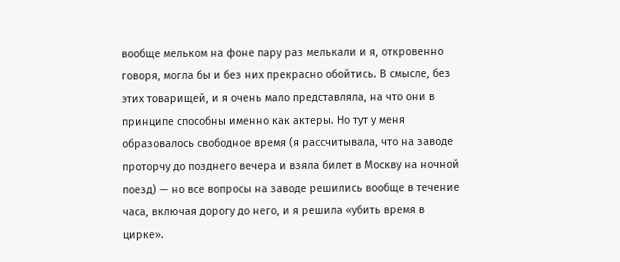вообще мельком на фоне пару раз мелькали и я, откровенно говоря, могла бы и без них прекрасно обойтись. В смысле, без этих товарищей, и я очень мало представляла, на что они в принципе способны именно как актеры. Но тут у меня образовалось свободное время (я рассчитывала, что на заводе проторчу до позднего вечера и взяла билет в Москву на ночной поезд) — но все вопросы на заводе решились вообще в течение часа, включая дорогу до него, и я решила «убить время в цирке».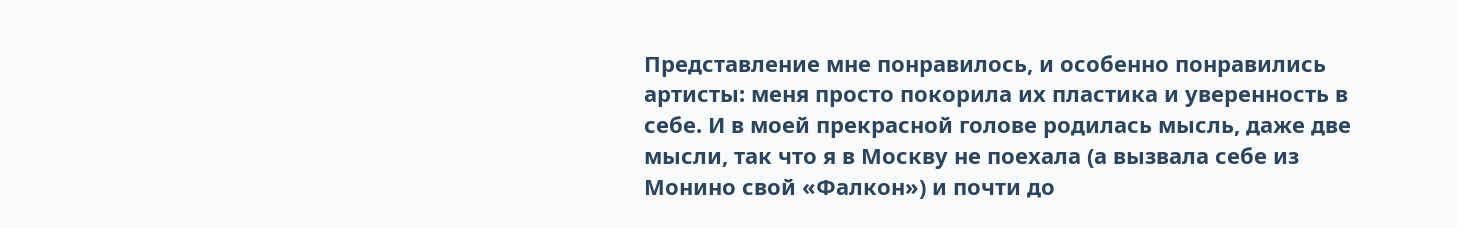Представление мне понравилось, и особенно понравились артисты: меня просто покорила их пластика и уверенность в себе. И в моей прекрасной голове родилась мысль, даже две мысли, так что я в Москву не поехала (а вызвала себе из Монино свой «Фалкон») и почти до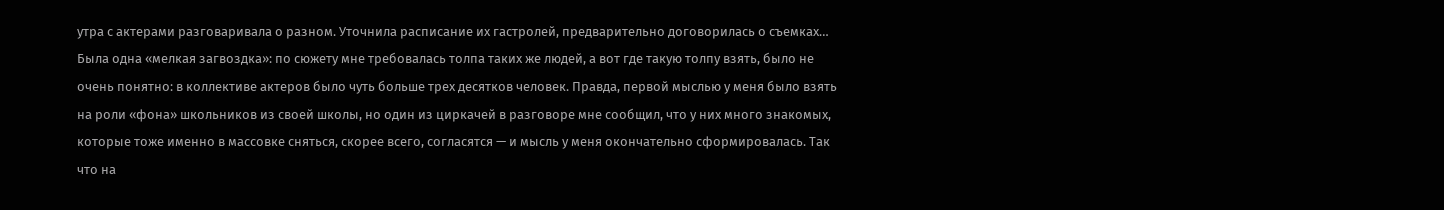утра с актерами разговаривала о разном. Уточнила расписание их гастролей, предварительно договорилась о съемках…
Была одна «мелкая загвоздка»: по сюжету мне требовалась толпа таких же людей, а вот где такую толпу взять, было не очень понятно: в коллективе актеров было чуть больше трех десятков человек. Правда, первой мыслью у меня было взять на роли «фона» школьников из своей школы, но один из циркачей в разговоре мне сообщил, что у них много знакомых, которые тоже именно в массовке сняться, скорее всего, согласятся — и мысль у меня окончательно сформировалась. Так что на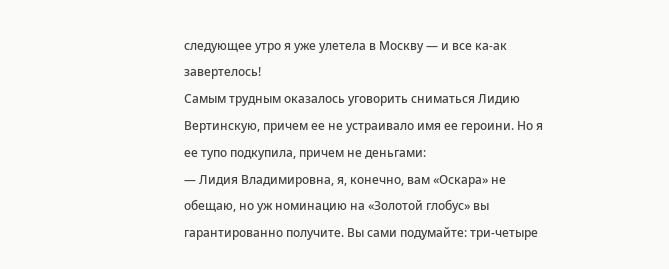следующее утро я уже улетела в Москву — и все ка-ак завертелось!
Самым трудным оказалось уговорить сниматься Лидию Вертинскую, причем ее не устраивало имя ее героини. Но я ее тупо подкупила, причем не деньгами:
— Лидия Владимировна, я, конечно, вам «Оскара» не обещаю, но уж номинацию на «Золотой глобус» вы гарантированно получите. Вы сами подумайте: три-четыре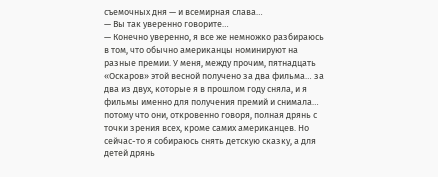съемочных дня — и всемирная слава…
— Вы так уверенно говорите…
— Конечно уверенно, я все же немножко разбираюсь в том, что обычно американцы номинируют на разные премии. У меня, между прочим, пятнадцать «Оскаров» этой весной получено за два фильма… за два из двух, которые я в прошлом году сняла, и я фильмы именно для получения премий и снимала… потому что они, откровенно говоря, полная дрянь с точки зрения всех, кроме самих американцев. Но сейчас-то я собираюсь снять детскую сказку, а для детей дрянь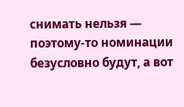снимать нельзя — поэтому-то номинации безусловно будут, а вот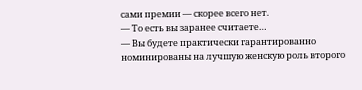сами премии — скорее всего нет.
— То есть вы заранее считаете…
— Вы будете практически гарантированно номинированы на лучшую женскую роль второго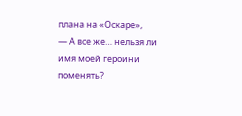плана на «Оскаре»,
— А все же… нельзя ли имя моей героини поменять?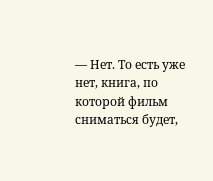— Нет. То есть уже нет, книга, по которой фильм сниматься будет,